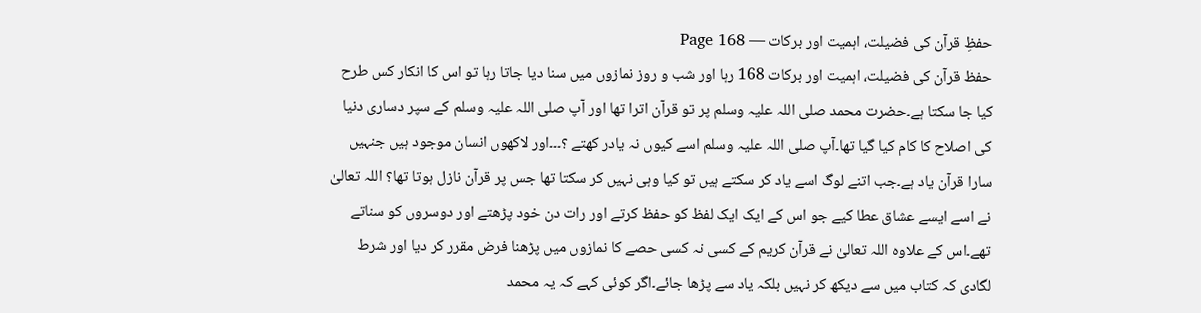حفظِ قرآن کی فضیلت، اہمیت اور برکات — Page 168
حفظ قرآن کی فضیلت، اہمیت اور برکات 168 رہا اور شب و روز نمازوں میں سنا دیا جاتا رہا تو اس کا انکار کس طرح کیا جا سکتا ہے۔حضرت محمد صلی اللہ علیہ وسلم پر تو قرآن اترا تھا اور آپ صلی اللہ علیہ وسلم کے سپر دساری دنیا کی اصلاح کا کام کیا گیا تھا۔آپ صلی اللہ علیہ وسلم اسے کیوں نہ یادر کھتے ؟۔۔۔اور لاکھوں انسان موجود ہیں جنہیں سارا قرآن یاد ہے۔جب اتنے لوگ اسے یاد کر سکتے ہیں تو کیا وہی نہیں کر سکتا تھا جس پر قرآن نازل ہوتا تھا؟ اللہ تعالیٰ نے اسے ایسے عشاق عطا کیے جو اس کے ایک ایک لفظ کو حفظ کرتے اور رات دن خود پڑھتے اور دوسروں کو سناتے تھے۔اس کے علاوہ اللہ تعالیٰ نے قرآن کریم کے کسی نہ کسی حصے کا نمازوں میں پڑھنا فرض مقرر کر دیا اور شرط لگادی کہ کتاب میں سے دیکھ کر نہیں بلکہ یاد سے پڑھا جائے۔اگر کوئی کہے کہ یہ محمد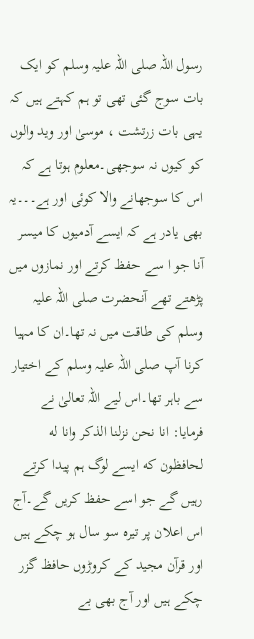رسول اللہ صلی اللہ علیہ وسلم کو ایک بات سوج گئی تھی تو ہم کہتے ہیں کہ یہی بات زرتشت ، موسیٰ اور وید والوں کو کیوں نہ سوجھی۔معلوم ہوتا ہے کہ اس کا سوجھانے والا کوئی اور ہے۔۔۔یہ بھی یادر ہے کہ ایسے آدمیوں کا میسر آنا جو ا سے حفظ کرتے اور نمازوں میں پڑھتے تھے آنحضرت صلی اللہ علیہ وسلم کی طاقت میں نہ تھا۔ان کا مہیا کرنا آپ صلی اللہ علیہ وسلم کے اختیار سے باہر تھا۔اس لیے اللہ تعالیٰ نے فرمایا: انا نحن نزلنا الذکر وانا له لحافظون که ایسے لوگ ہم پیدا کرتے رہیں گے جو اسے حفظ کریں گے۔آج اس اعلان پر تیرہ سو سال ہو چکے ہیں اور قرآن مجید کے کروڑوں حافظ گزر چکے ہیں اور آج بھی بے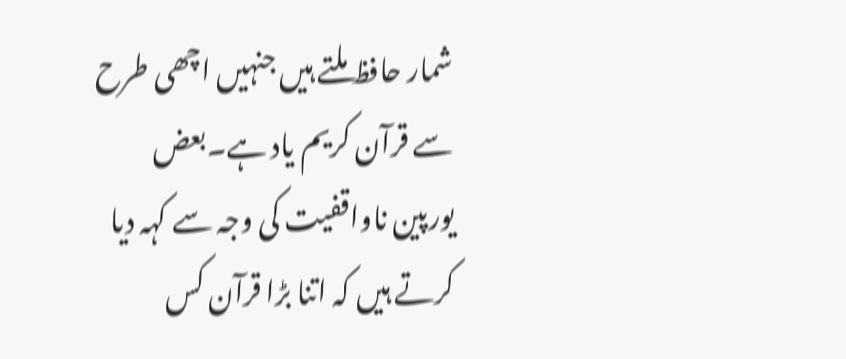شمار حافظ ملتے ہیں جنہیں اچھی طرح سے قرآن کریم یاد ہے۔بعض یورپین ناواقفیت کی وجہ سے کہہ دیا کرتے ہیں کہ اتنا بڑا قرآن کس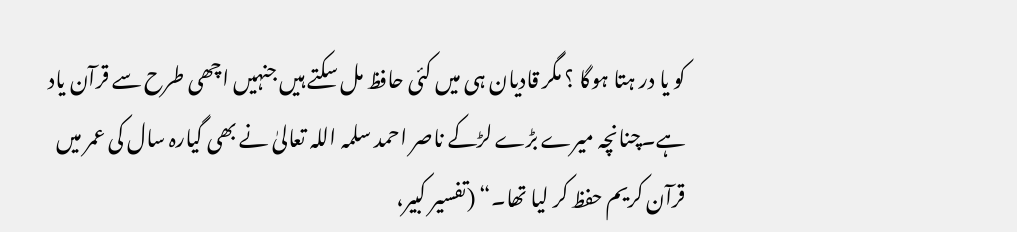کو یا در ہتا ہوگا ؟ مگر قادیان ہی میں کئی حافظ مل سکتے ہیں جنہیں اچھی طرح سے قرآن یاد ہے۔چنانچہ میرے بڑے لڑکے ناصر احمد سلمہ اللہ تعالیٰ نے بھی گیارہ سال کی عمر میں قرآن کریم حفظ کر لیا تھا۔“ (تفسیر کبیر،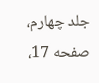جلد چهارم، صفحه 17،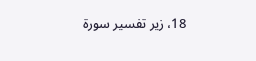18، زیر تفسير سورة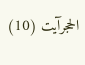الحجرآيت (10)